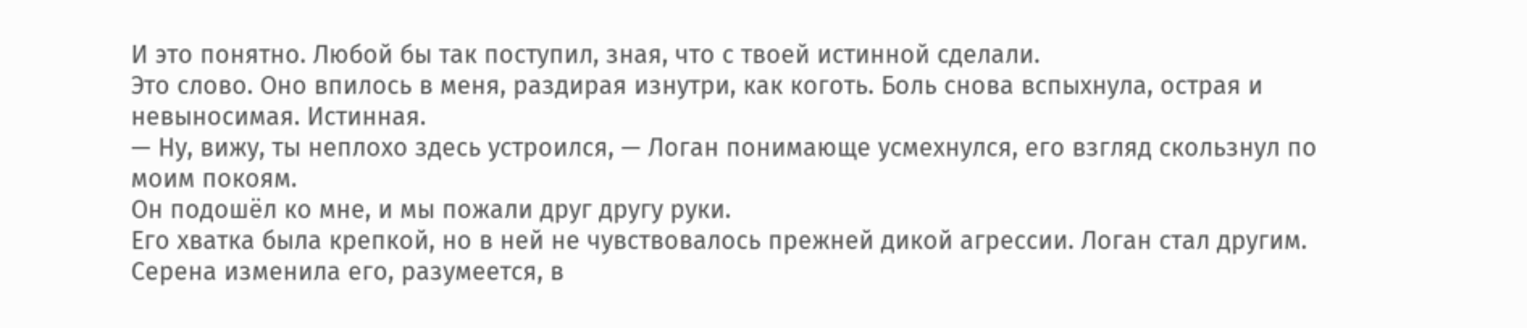И это понятно. Любой бы так поступил, зная, что с твоей истинной сделали.
Это слово. Оно впилось в меня, раздирая изнутри, как коготь. Боль снова вспыхнула, острая и невыносимая. Истинная.
— Ну, вижу, ты неплохо здесь устроился, — Логан понимающе усмехнулся, его взгляд скользнул по моим покоям.
Он подошёл ко мне, и мы пожали друг другу руки.
Его хватка была крепкой, но в ней не чувствовалось прежней дикой агрессии. Логан стал другим. Серена изменила его, разумеется, в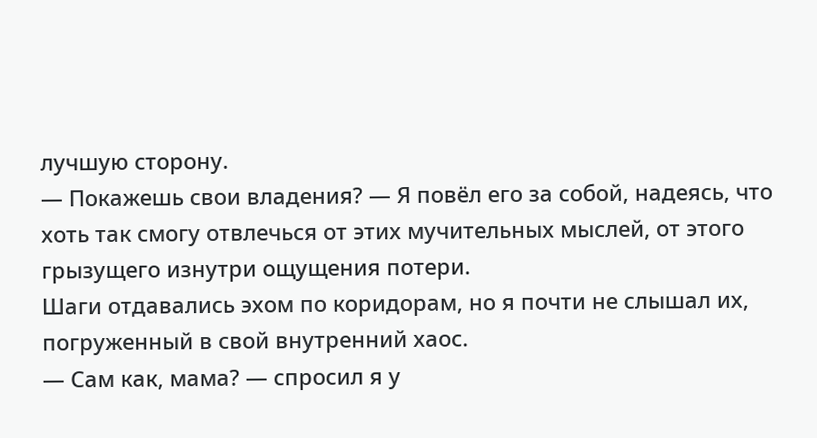лучшую сторону.
— Покажешь свои владения? — Я повёл его за собой, надеясь, что хоть так смогу отвлечься от этих мучительных мыслей, от этого грызущего изнутри ощущения потери.
Шаги отдавались эхом по коридорам, но я почти не слышал их, погруженный в свой внутренний хаос.
— Сам как, мама? — спросил я у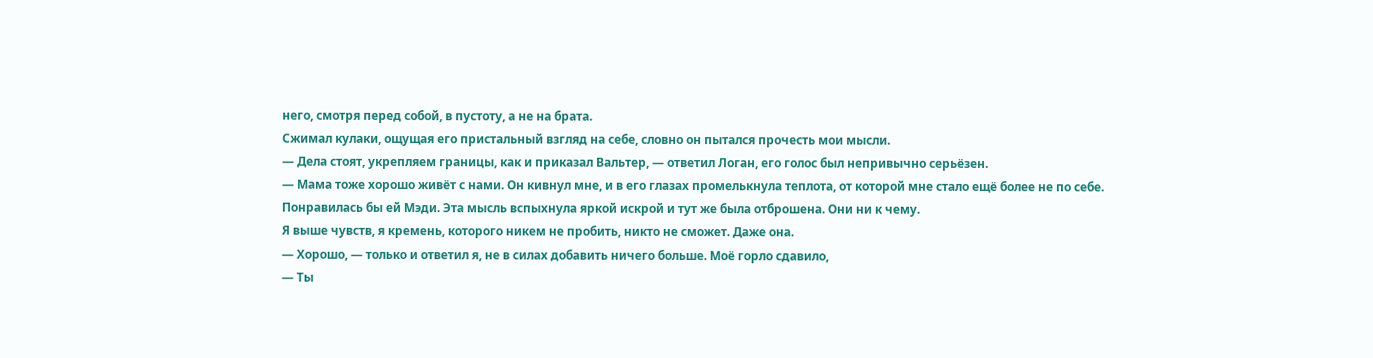него, смотря перед собой, в пустоту, а не на брата.
Сжимал кулаки, ощущая его пристальный взгляд на себе, словно он пытался прочесть мои мысли.
— Дела стоят, укрепляем границы, как и приказал Вальтер, — ответил Логан, его голос был непривычно серьёзен.
— Мама тоже хорошо живёт с нами. Он кивнул мне, и в его глазах промелькнула теплота, от которой мне стало ещё более не по себе.
Понравилась бы ей Мэди. Эта мысль вспыхнула яркой искрой и тут же была отброшена. Они ни к чему.
Я выше чувств, я кремень, которого никем не пробить, никто не сможет. Даже она.
— Хорошо, — только и ответил я, не в силах добавить ничего больше. Моё горло сдавило,
— Ты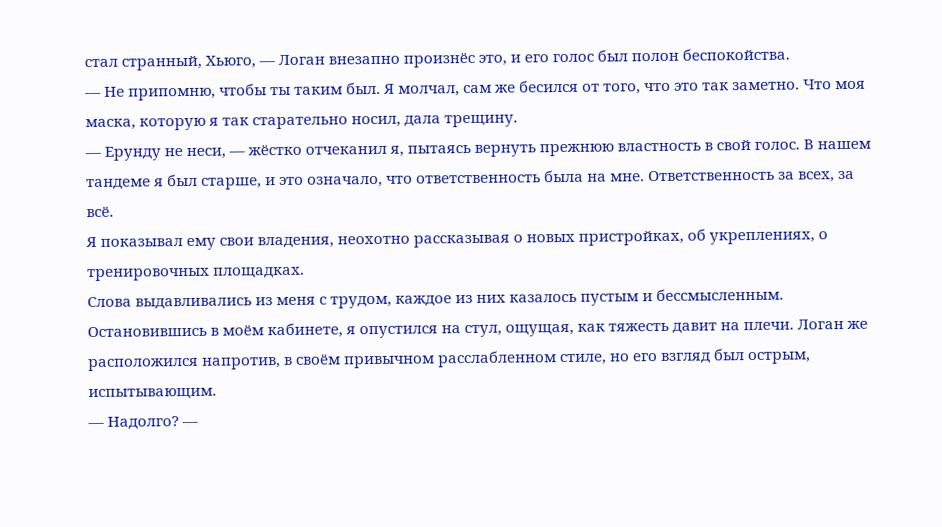стал странный, Хьюго, — Логан внезапно произнёс это, и его голос был полон беспокойства.
— Не припомню, чтобы ты таким был. Я молчал, сам же бесился от того, что это так заметно. Что моя маска, которую я так старательно носил, дала трещину.
— Ерунду не неси, — жёстко отчеканил я, пытаясь вернуть прежнюю властность в свой голос. В нашем тандеме я был старше, и это означало, что ответственность была на мне. Ответственность за всех, за всё.
Я показывал ему свои владения, неохотно рассказывая о новых пристройках, об укреплениях, о тренировочных площадках.
Слова выдавливались из меня с трудом, каждое из них казалось пустым и бессмысленным.
Остановившись в моём кабинете, я опустился на стул, ощущая, как тяжесть давит на плечи. Логан же расположился напротив, в своём привычном расслабленном стиле, но его взгляд был острым, испытывающим.
— Надолго? —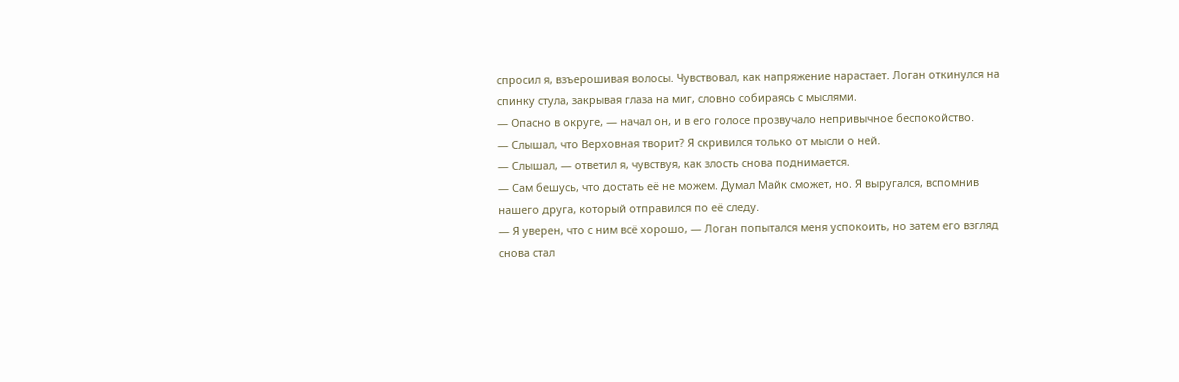спросил я, взъерошивая волосы. Чувствовал, как напряжение нарастает. Логан откинулся на спинку стула, закрывая глаза на миг, словно собираясь с мыслями.
— Опасно в округе, — начал он, и в его голосе прозвучало непривычное беспокойство.
— Слышал, что Верховная творит? Я скривился только от мысли о ней.
— Слышал, — ответил я, чувствуя, как злость снова поднимается.
— Сам бешусь, что достать её не можем. Думал Майк сможет, но. Я выругался, вспомнив нашего друга, который отправился по её следу.
— Я уверен, что с ним всё хорошо, — Логан попытался меня успокоить, но затем его взгляд снова стал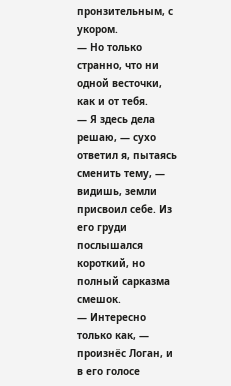пронзительным, с укором.
— Но только странно, что ни одной весточки, как и от тебя.
— Я здесь дела решаю, — сухо ответил я, пытаясь сменить тему, — видишь, земли присвоил себе. Из его груди послышался короткий, но полный сарказма смешок.
— Интересно только как, — произнёс Логан, и в его голосе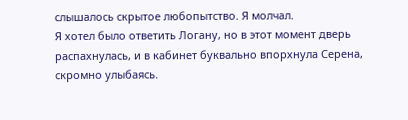слышалось скрытое любопытство. Я молчал.
Я хотел было ответить Логану, но в этот момент дверь распахнулась, и в кабинет буквально впорхнула Серена, скромно улыбаясь.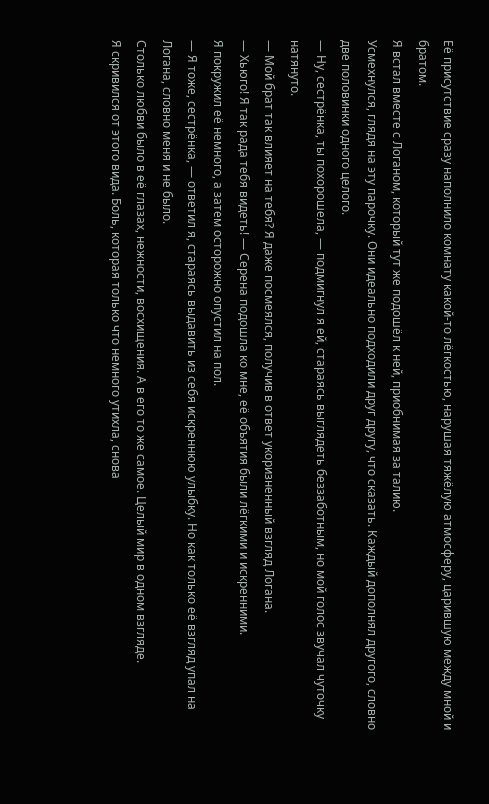Её присутствие сразу наполнило комнату какой-то лёгкостью, нарушая тяжёлую атмосферу, царившую между мной и братом.
Я встал вместе с Логаном, который тут же подошёл к ней, приобнимая за талию.
Усмехнулся, глядя на эту парочку. Они идеально подходили друг другу, что сказать. Каждый дополнял другого, словно две половинки одного целого.
— Ну, сестрёнка, ты похорошела, — подмигнул я ей, стараясь выглядеть беззаботным, но мой голос звучал чуточку натянуто.
— Мой брат так влияет на тебя? Я даже посмеялся, получив в ответ укоризненный взгляд Логана.
— Хьюго! Я так рада тебя видеть! — Серена подошла ко мне, её объятия были лёгкими и искренними.
Я покружил её немного, а затем осторожно опустил на пол.
— Я тоже, сестрёнка, — ответил я, стараясь выдавить из себя искреннюю улыбку. Но как только её взгляд упал на Логана, словно меня и не было.
Столько любви было в её глазах, нежности, восхищения. А в его то же самое. Целый мир в одном взгляде.
Я скривился от этого вида. Боль, которая только что немного утихла, снова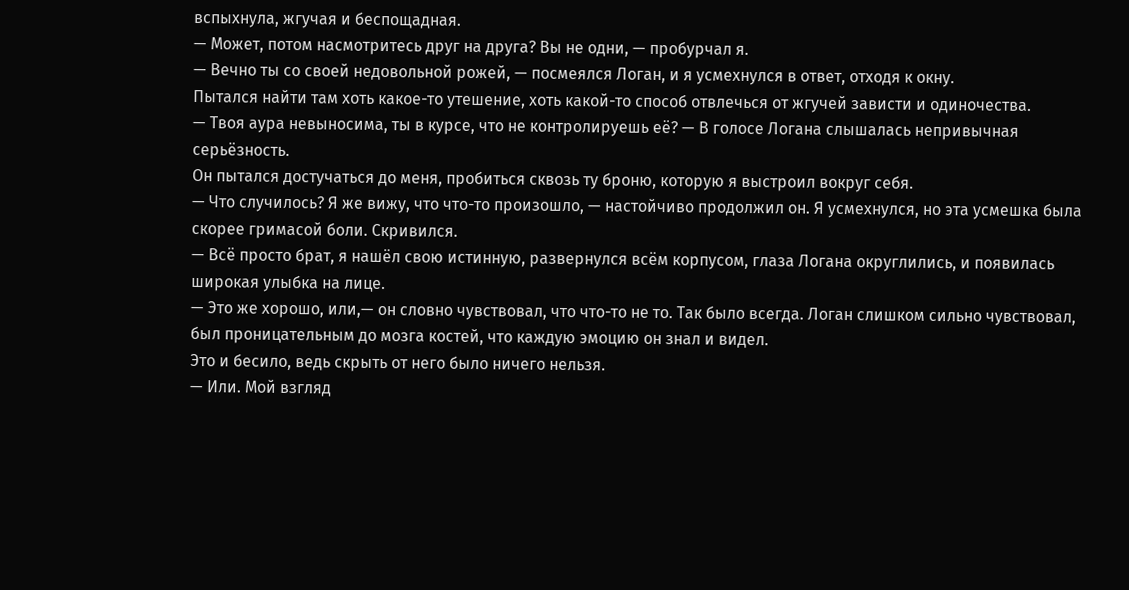вспыхнула, жгучая и беспощадная.
— Может, потом насмотритесь друг на друга? Вы не одни, — пробурчал я.
— Вечно ты со своей недовольной рожей, — посмеялся Логан, и я усмехнулся в ответ, отходя к окну.
Пытался найти там хоть какое-то утешение, хоть какой-то способ отвлечься от жгучей зависти и одиночества.
— Твоя аура невыносима, ты в курсе, что не контролируешь её? — В голосе Логана слышалась непривычная серьёзность.
Он пытался достучаться до меня, пробиться сквозь ту броню, которую я выстроил вокруг себя.
— Что случилось? Я же вижу, что что-то произошло, — настойчиво продолжил он. Я усмехнулся, но эта усмешка была скорее гримасой боли. Скривился.
— Всё просто брат, я нашёл свою истинную, развернулся всём корпусом, глаза Логана округлились, и появилась широкая улыбка на лице.
— Это же хорошо, или,— он словно чувствовал, что что-то не то. Так было всегда. Логан слишком сильно чувствовал, был проницательным до мозга костей, что каждую эмоцию он знал и видел.
Это и бесило, ведь скрыть от него было ничего нельзя.
— Или. Мой взгляд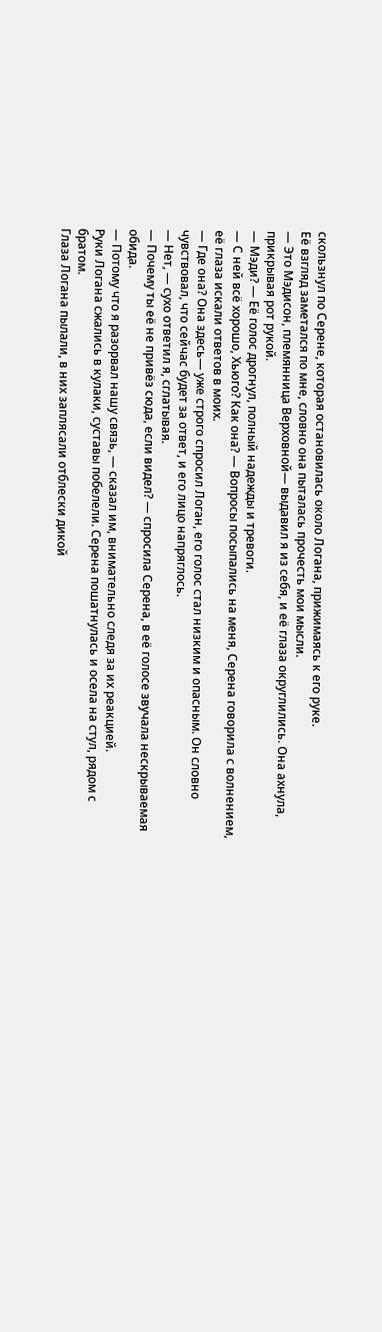скользнул по Серене, которая остановилась около Логана, прижимаясь к его руке.
Её взгляд заметался по мне, словно она пыталась прочесть мои мысли.
— Это Мэдисон, племянница Верховной— выдавил я из себя, и её глаза округлились. Она ахнула, прикрывая рот рукой.
— Мэди? — Её голос дрогнул, полный надежды и тревоги.
— С ней всё хорошо, Хьюго? Как она? — Вопросы посыпались на меня, Серена говорила с волнением, её глаза искали ответов в моих.
— Где она? Она здесь— уже строго спросил Логан, его голос стал низким и опасным. Он словно чувствовал, что сейчас будет за ответ, и его лицо напряглось.
— Нет, — сухо ответил я, сглатывая.
— Почему ты её не привёз сюда, если видел? — спросила Серена, в её голосе звучала нескрываемая обида.
— Потому что я разорвал нашу связь, — сказал им, внимательно следя за их реакцией.
Руки Логана сжались в кулаки, суставы побелели. Серена пошатнулась и осела на стул, рядом с братом.
Глаза Логана пылали, в них заплясали отблески дикой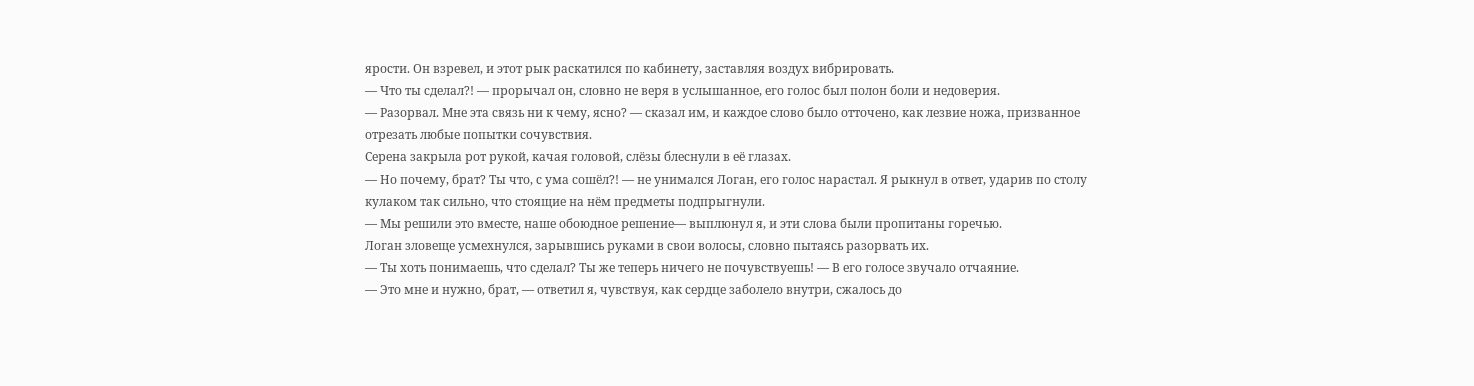ярости. Он взревел, и этот рык раскатился по кабинету, заставляя воздух вибрировать.
— Что ты сделал?! — прорычал он, словно не веря в услышанное, его голос был полон боли и недоверия.
— Разорвал. Мне эта связь ни к чему, ясно? — сказал им, и каждое слово было отточено, как лезвие ножа, призванное отрезать любые попытки сочувствия.
Серена закрыла рот рукой, качая головой, слёзы блеснули в её глазах.
— Но почему, брат? Ты что, с ума сошёл?! — не унимался Логан, его голос нарастал. Я рыкнул в ответ, ударив по столу кулаком так сильно, что стоящие на нём предметы подпрыгнули.
— Мы решили это вместе, наше обоюдное решение— выплюнул я, и эти слова были пропитаны горечью.
Логан зловеще усмехнулся, зарывшись руками в свои волосы, словно пытаясь разорвать их.
— Ты хоть понимаешь, что сделал? Ты же теперь ничего не почувствуешь! — В его голосе звучало отчаяние.
— Это мне и нужно, брат, — ответил я, чувствуя, как сердце заболело внутри, сжалось до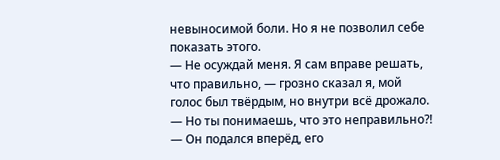невыносимой боли. Но я не позволил себе показать этого.
— Не осуждай меня. Я сам вправе решать, что правильно, — грозно сказал я, мой голос был твёрдым, но внутри всё дрожало.
— Но ты понимаешь, что это неправильно?! — Он подался вперёд, его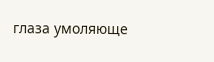глаза умоляюще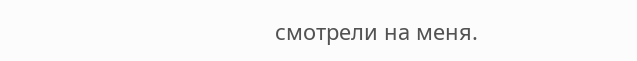смотрели на меня.